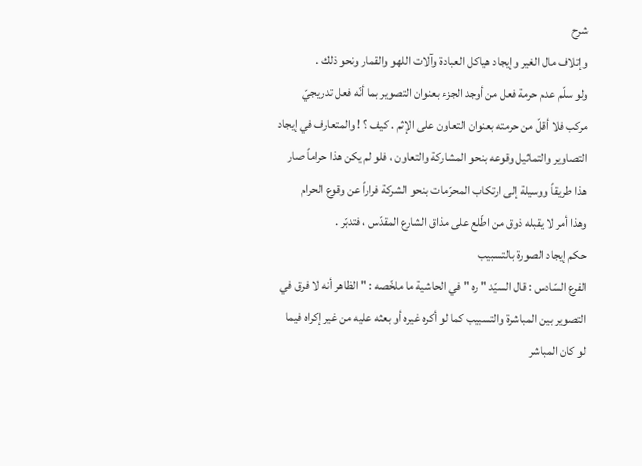شرح
وإتلاف مال الغير وإيجاد هياكل العبادة وآلات اللهو والقمار ونحو ذلك .
ولو سلّم عدم حرمة فعل من أوجد الجزء بعنوان التصوير بما أنّه فعل تدريجيّ
مركب فلا أقلّ من حرمته بعنوان التعاون على الإثم . كيف ؟ ! والمتعارف في إيجاد
التصاوير والتماثيل وقوعه بنحو المشاركة والتعاون ، فلو لم يكن هذا حراماً صار
هذا طريقاً ووسيلة إلى ارتكاب المحرّمات بنحو الشركة فراراً عن وقوع الحرام
وهذا أمر لا يقبله ذوق من اطّلع على مذاق الشارع المقدّس ، فتدبّر .
حكم إيجاد الصورة بالتسبيب
الفرع السّادس : قال السيّد " ره " في الحاشية ما ملخّصه : " الظاهر أنه لا فرق في
التصوير بين المباشرة والتسبيب كما لو أكره غيره أو بعثه عليه من غير إكراه فيما
لو كان المباشر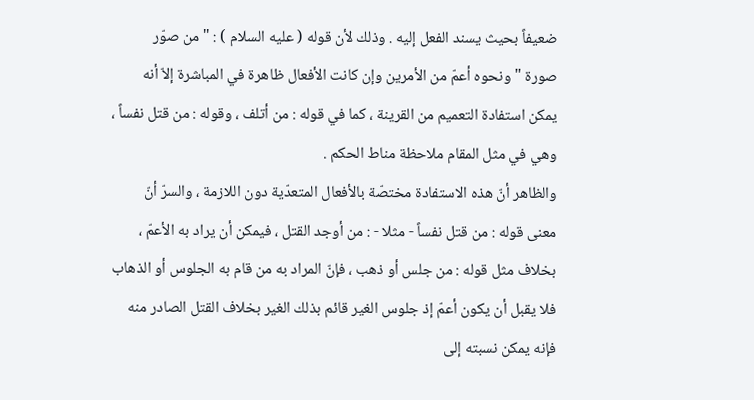ضعيفاً بحيث يسند الفعل إليه . وذلك لأن قوله ( عليه السلام ) : " من صوّر
صورة " ونحوه أعمّ من الأمرين وإن كانت الأفعال ظاهرة في المباشرة إلاّ أنه
يمكن استفادة التعميم من القرينة ، كما في قوله : من أتلف ، وقوله : من قتل نفساً ،
وهي في مثل المقام ملاحظة مناط الحكم .
والظاهر أنّ هذه الاستفادة مختصّة بالأفعال المتعدّية دون اللازمة ، والسرّ أنّ
معنى قوله : من قتل نفساً - مثلا - : من أوجد القتل ، فيمكن أن يراد به الأعمّ ،
بخلاف مثل قوله : من جلس أو ذهب ، فإنّ المراد به من قام به الجلوس أو الذهاب
فلا يقبل أن يكون أعمّ إذ جلوس الغير قائم بذلك الغير بخلاف القتل الصادر منه
فإنه يمكن نسبته إلى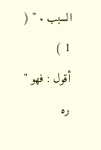السبب . " ( 1 )
أقول : فهو " ره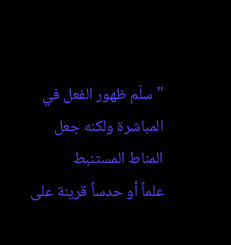" سلّم ظهور الفعل في المباشرة ولكنه جعل المناط المستنبط
علماً أو حدساً قرينة على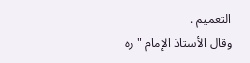التعميم .
وقال الأستاذ الإمام " ره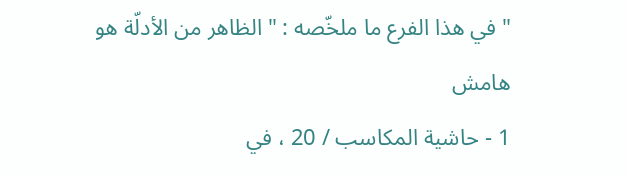" في هذا الفرع ما ملخّصه : " الظاهر من الأدلّة هو
هامش
1 - حاشية المكاسب / 20 ، في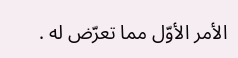الأمر الأوّل مما تعرّض له .